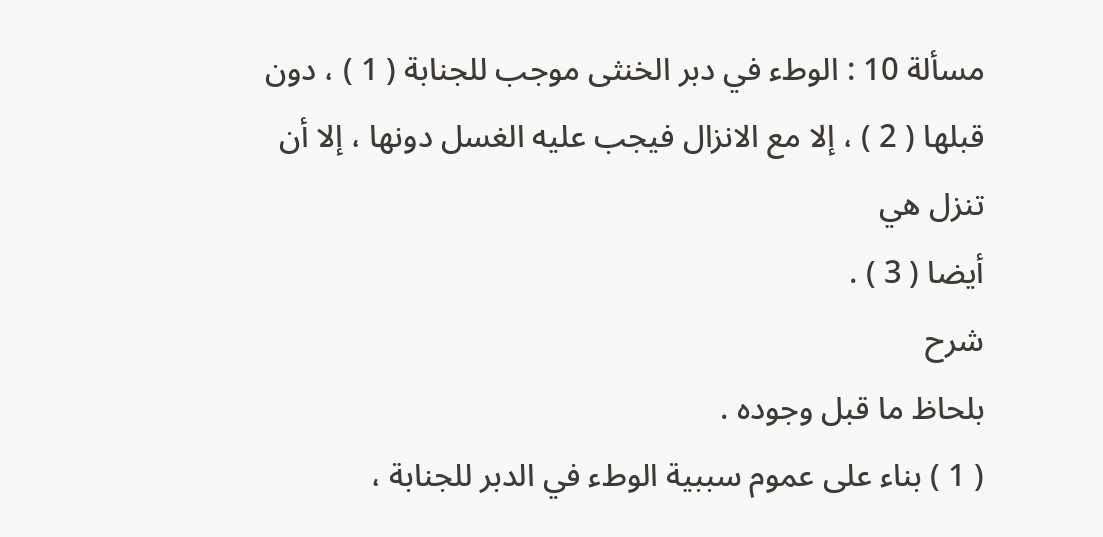مسألة 10 : الوطء في دبر الخنثى موجب للجنابة ( 1 ) ، دون
قبلها ( 2 ) ، إلا مع الانزال فيجب عليه الغسل دونها ، إلا أن تنزل هي
أيضا ( 3 ) .
شرح
بلحاظ ما قبل وجوده .
( 1 ) بناء على عموم سببية الوطء في الدبر للجنابة ،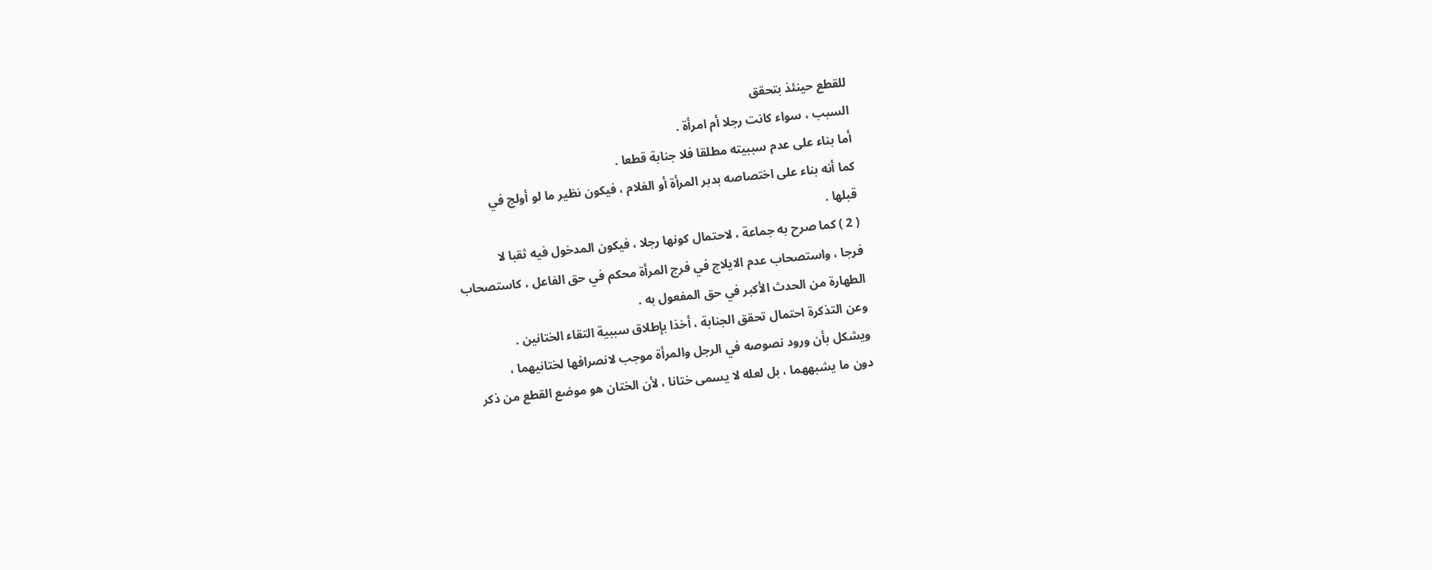للقطع حينئذ بتحقق
السبب ، سواء كانت رجلا أم امرأة .
أما بناء على عدم سببيته مطلقا فلا جنابة قطعا .
كما أنه بناء على اختصاصه بدبر المرأة أو الغلام ، فيكون نظير ما لو أولج في
قبلها .
( 2 ) كما صرح به جماعة ، لاحتمال كونها رجلا ، فيكون المدخول فيه ثقبا لا
فرجا ، واستصحاب عدم الايلاج في فرج المرأة محكم في حق الفاعل ، كاستصحاب
الطهارة من الحدث الأكبر في حق المفعول به .
وعن التذكرة احتمال تحقق الجنابة ، أخذا بإطلاق سببية التقاء الختانين .
ويشكل بأن ورود نصوصه في الرجل والمرأة موجب لانصرافها لختانيهما ،
دون ما يشبههما ، بل لعله لا يسمى ختانا ، لأن الختان هو موضع القطع من ذكر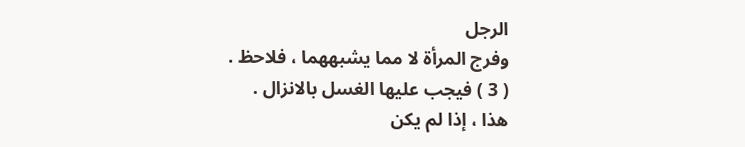الرجل
وفرج المرأة لا مما يشبههما ، فلاحظ .
( 3 ) فيجب عليها الغسل بالانزال .
هذا ، إذا لم يكن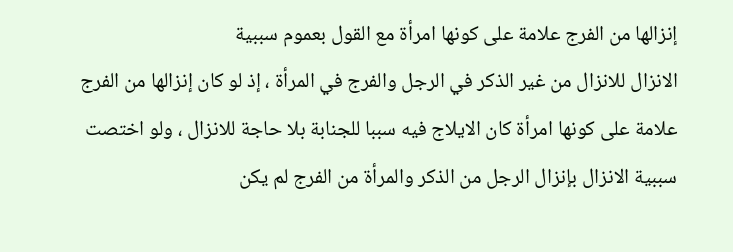إنزالها من الفرج علامة على كونها امرأة مع القول بعموم سببية
الانزال للانزال من غير الذكر في الرجل والفرج في المرأة ، إذ لو كان إنزالها من الفرج
علامة على كونها امرأة كان الايلاج فيه سببا للجنابة بلا حاجة للانزال ، ولو اختصت
سببية الانزال بإنزال الرجل من الذكر والمرأة من الفرج لم يكن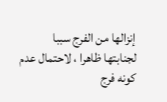إنزالها من الفرج سببا
لجنابتها ظاهرا ، لاحتمال عدم كونه فرج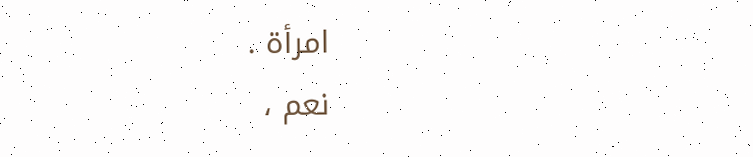امرأة .
نعم ،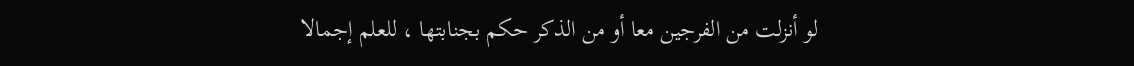لو أنزلت من الفرجين معا أو من الذكر حكم بجنابتها ، للعلم إجمالا